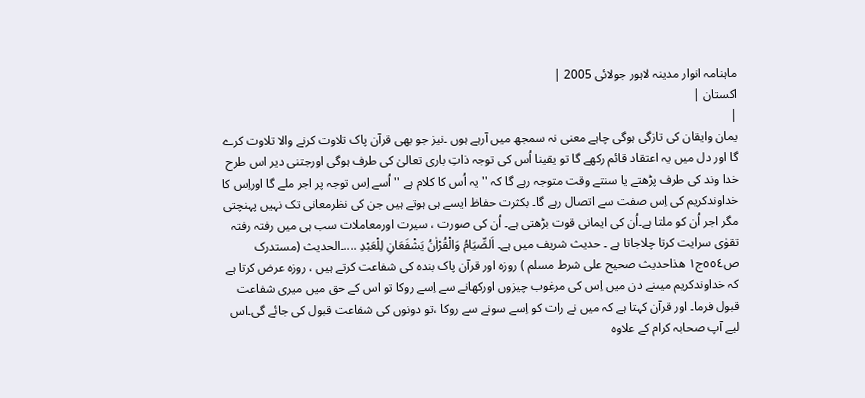ماہنامہ انوار مدینہ لاہور جولائی 2005 |
اكستان |
|
یمان وایقان کی تازگی ہوگی چاہے معنی نہ سمجھ میں آرہے ہوں ۔نیز جو بھی قرآن پاک تلاوت کرنے والا تلاوت کرے گا اور دل میں یہ اعتقاد قائم رکھے گا تو یقینا اُس کی توجہ ذاتِ باری تعالیٰ کی طرف ہوگی اورجتنی دیر اس طرح خدا وند کی طرف پڑھتے یا سنتے وقت متوجہ رہے گا کہ '' یہ اُس کا کلام ہے '' اُسے اِس توجہ پر اجر ملے گا اوراِس کا خداوندکریم کی اِس صفت سے اتصال رہے گا۔ بکثرت حفاظ ایسے ہی ہوتے ہیں جن کی نظرمعانی تک نہیں پہنچتی مگر اجر اُن کو ملتا ہے۔اُن کی ایمانی قوت بڑھتی ہے۔ اُن کی صورت ، سیرت اورمعاملات سب ہی میں رفتہ رفتہ تقوٰی سرایت کرتا چلاجاتا ہے ۔ حدیث شریف میں ہے۔ اَلصِّیَامُ وَالْقُرْاٰنُ یَشْفَعَانِ لِلْعَبْدِ ....۔الحدیث (مستدرک ص٥٥٤ج١ ھذاحدیث صحیح علی شرط مسلم ) روزہ اور قرآن پاک بندہ کی شفاعت کرتے ہیں ، روزہ عرض کرتا ہے کہ خداوندکریم میںنے دن میں اِس کی مرغوب چیزوں اورکھانے سے اِسے روکا تو اس کے حق میں میری شفاعت قبول فرما۔ اور قرآن کہتا ہے کہ میں نے رات کو اِسے سونے سے روکا ،تو دونوں کی شفاعت قبول کی جائے گی۔اس لیے آپ صحابہ کرام کے علاوہ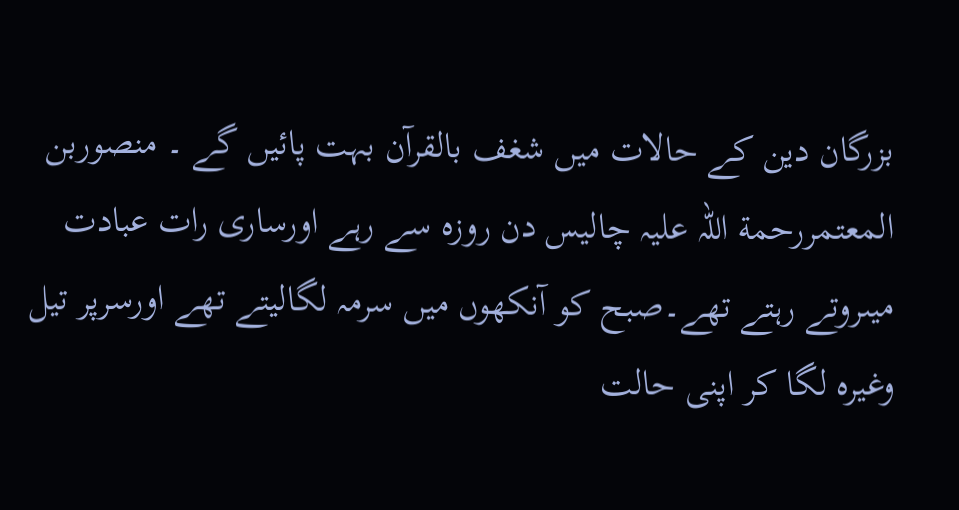بزرگان دین کے حالات میں شغف بالقرآن بہت پائیں گے ۔ منصوربن المعتمررحمة اللہ علیہ چالیس دن روزہ سے رہے اورساری رات عبادت میںروتے رہتے تھے۔صبح کو آنکھوں میں سرمہ لگالیتے تھے اورسرپر تیل وغیرہ لگا کر اپنی حالت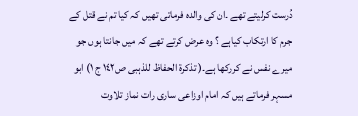دُرست کرلیتے تھے ۔ان کی والدہ فرماتی تھیں کہ کیا تم نے قتل کے جرم کا ارتکاب کیاہے ؟ وہ عرض کرتے تھے کہ میں جانتا ہوں جو میرے نفس نے کررکھا ہے۔( تذکرة الحفاظ للذہبی ص١٤٢ ج ١) ابو مسہر فرماتے ہیں کہ امام اوزاعی ساری رات نماز تلاوت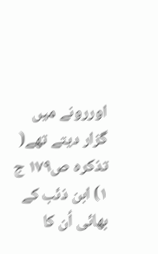اوررونے میں گزار دیتے تھے( تذکرہ ص١٧٩ ج ١) ابن ذئب کے بھائی اُن کا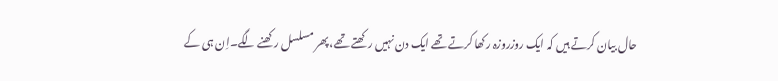حال بیان کرتے ہیں کہ ایک روزروزہ رکھا کرتے تھے ایک دن نہیں رکھتے تھے، پھر مسلسل رکھنے لگے۔اِن ہی کے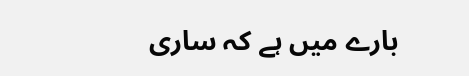بارے میں ہے کہ ساری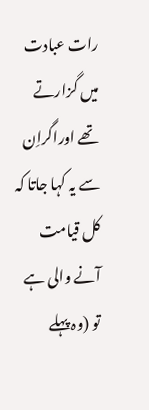رات عبادت میں گزارتے تھے اوراگراِن سے یہ کہا جاتا کہ کل قیامت آنے والی ہے تو (وہ پہلے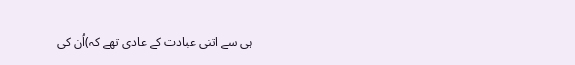ہی سے اتنی عبادت کے عادی تھے کہ)اُن کی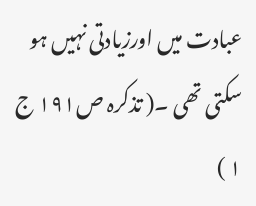عبادت میں اورزیادتی نہیں ہو سکتی تھی ۔( تذکرہ ص١٩١ ج ١ )